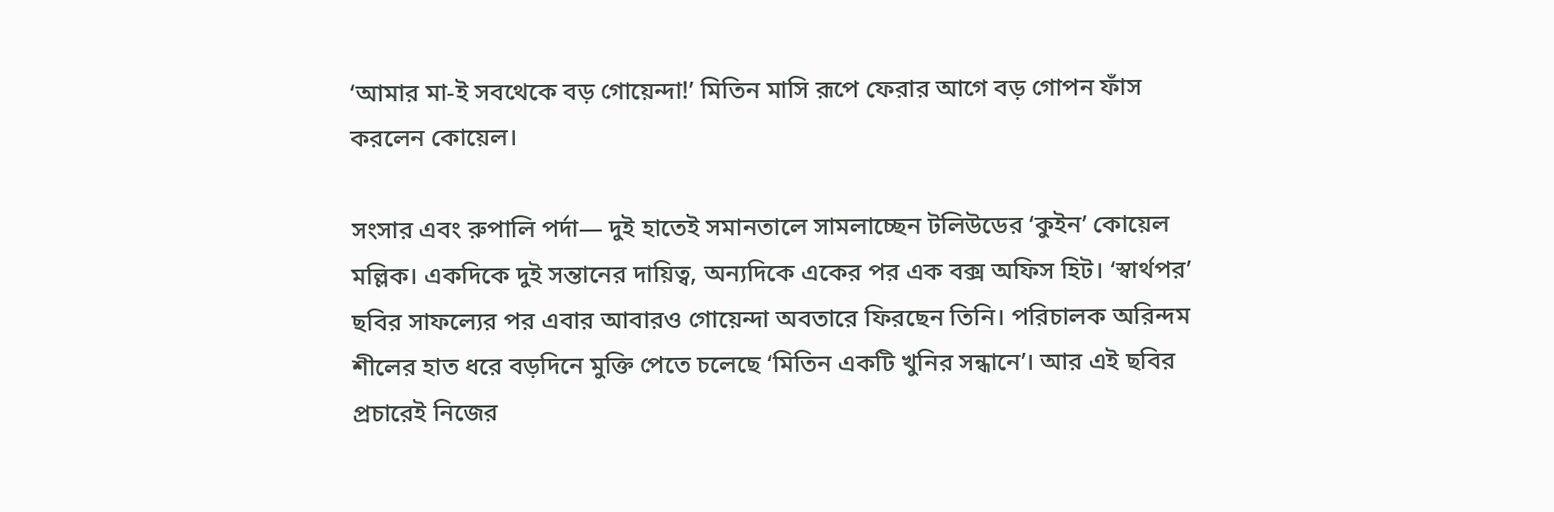‘আমার মা-ই সবথেকে বড় গোয়েন্দা!’ মিতিন মাসি রূপে ফেরার আগে বড় গোপন ফাঁস করলেন কোয়েল।

সংসার এবং রুপালি পর্দা— দুই হাতেই সমানতালে সামলাচ্ছেন টলিউডের ‘কুইন’ কোয়েল মল্লিক। একদিকে দুই সন্তানের দায়িত্ব, অন্যদিকে একের পর এক বক্স অফিস হিট। ‘স্বার্থপর’ ছবির সাফল্যের পর এবার আবারও গোয়েন্দা অবতারে ফিরছেন তিনি। পরিচালক অরিন্দম শীলের হাত ধরে বড়দিনে মুক্তি পেতে চলেছে ‘মিতিন একটি খুনির সন্ধানে’। আর এই ছবির প্রচারেই নিজের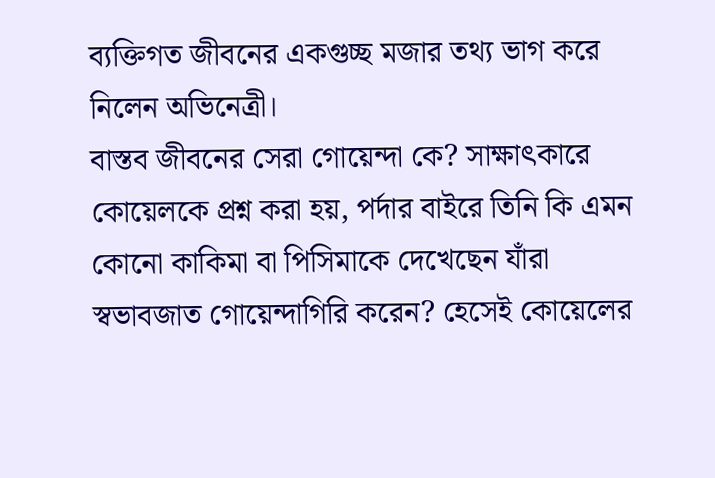ব্যক্তিগত জীবনের একগুচ্ছ মজার তথ্য ভাগ করে নিলেন অভিনেত্রী।
বাস্তব জীবনের সেরা গোয়েন্দা কে? সাক্ষাৎকারে কোয়েলকে প্রশ্ন করা হয়, পর্দার বাইরে তিনি কি এমন কোনো কাকিমা বা পিসিমাকে দেখেছেন যাঁরা স্বভাবজাত গোয়েন্দাগিরি করেন? হেসেই কোয়েলের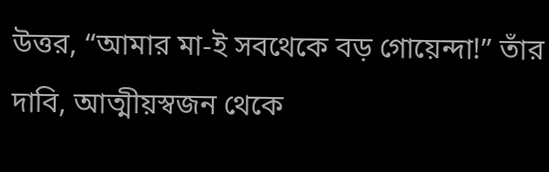উত্তর, “আমার মা-ই সবথেকে বড় গোয়েন্দা!” তাঁর দাবি, আত্মীয়স্বজন থেকে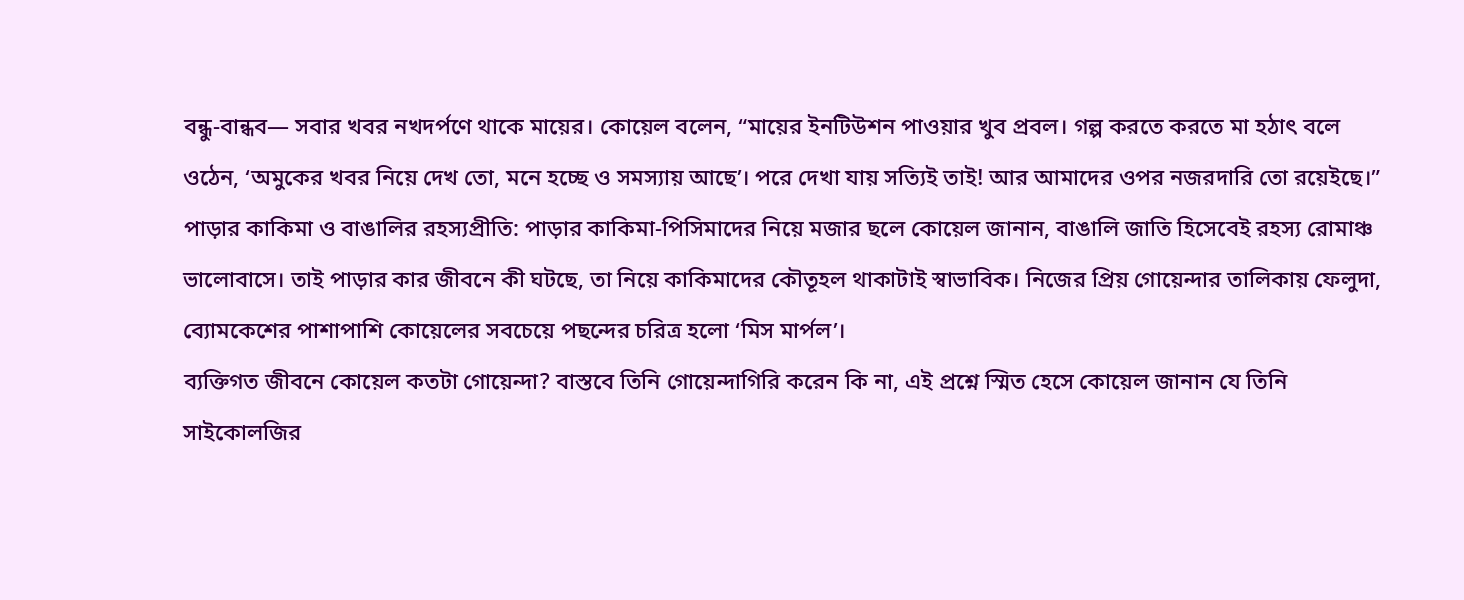বন্ধু-বান্ধব— সবার খবর নখদর্পণে থাকে মায়ের। কোয়েল বলেন, “মায়ের ইনটিউশন পাওয়ার খুব প্রবল। গল্প করতে করতে মা হঠাৎ বলে ওঠেন, ‘অমুকের খবর নিয়ে দেখ তো, মনে হচ্ছে ও সমস্যায় আছে’। পরে দেখা যায় সত্যিই তাই! আর আমাদের ওপর নজরদারি তো রয়েইছে।”
পাড়ার কাকিমা ও বাঙালির রহস্যপ্রীতি: পাড়ার কাকিমা-পিসিমাদের নিয়ে মজার ছলে কোয়েল জানান, বাঙালি জাতি হিসেবেই রহস্য রোমাঞ্চ ভালোবাসে। তাই পাড়ার কার জীবনে কী ঘটছে, তা নিয়ে কাকিমাদের কৌতূহল থাকাটাই স্বাভাবিক। নিজের প্রিয় গোয়েন্দার তালিকায় ফেলুদা, ব্যোমকেশের পাশাপাশি কোয়েলের সবচেয়ে পছন্দের চরিত্র হলো ‘মিস মার্পল’।
ব্যক্তিগত জীবনে কোয়েল কতটা গোয়েন্দা? বাস্তবে তিনি গোয়েন্দাগিরি করেন কি না, এই প্রশ্নে স্মিত হেসে কোয়েল জানান যে তিনি সাইকোলজির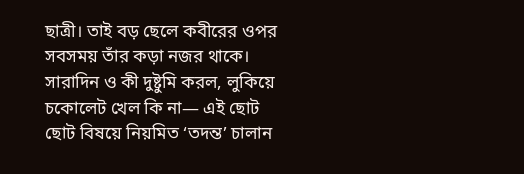ছাত্রী। তাই বড় ছেলে কবীরের ওপর সবসময় তাঁর কড়া নজর থাকে। সারাদিন ও কী দুষ্টুমি করল, লুকিয়ে চকোলেট খেল কি না— এই ছোট ছোট বিষয়ে নিয়মিত ‘তদন্ত’ চালান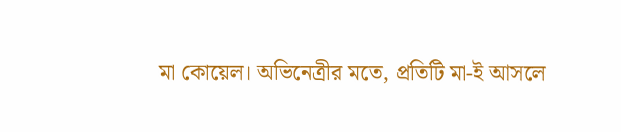মা কোয়েল। অভিনেত্রীর মতে, প্রতিটি মা-ই আসলে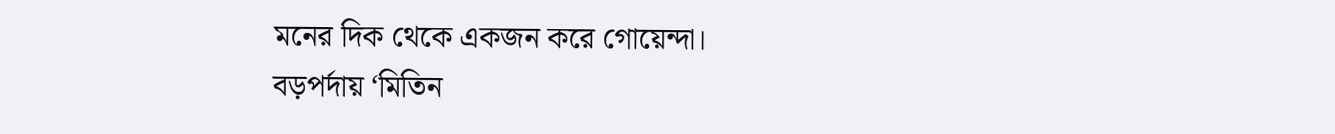মনের দিক থেকে একজন করে গোয়েন্দা।
বড়পর্দায় ‘মিতিন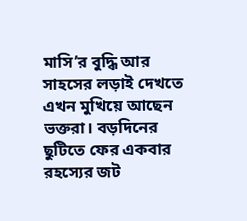মাসি’র বুদ্ধি আর সাহসের লড়াই দেখতে এখন মুখিয়ে আছেন ভক্তরা। বড়দিনের ছুটিতে ফের একবার রহস্যের জট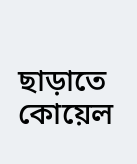ছাড়াতে কোয়েল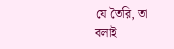যে তৈরি, তা বলাই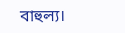বাহুল্য।